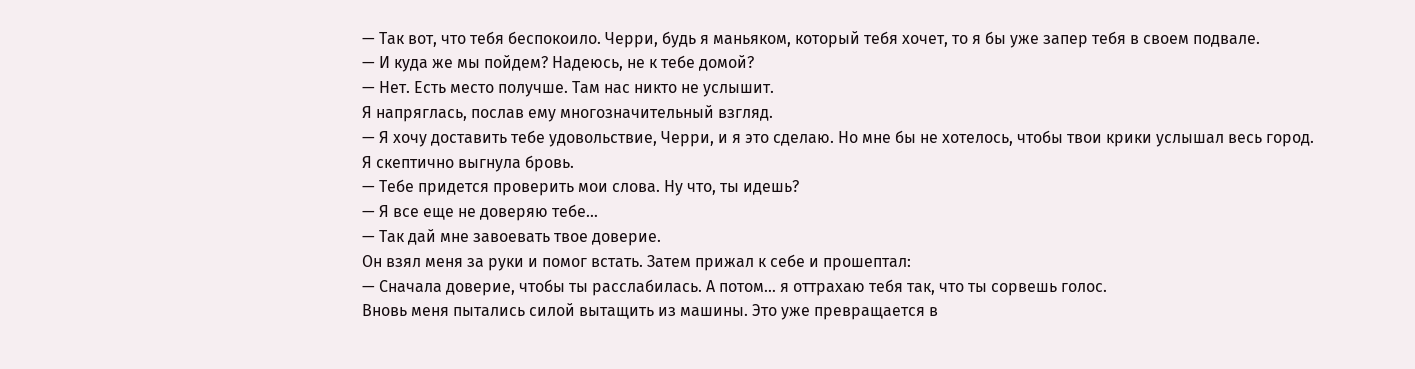— Так вот, что тебя беспокоило. Черри, будь я маньяком, который тебя хочет, то я бы уже запер тебя в своем подвале.
— И куда же мы пойдем? Надеюсь, не к тебе домой?
— Нет. Есть место получше. Там нас никто не услышит.
Я напряглась, послав ему многозначительный взгляд.
— Я хочу доставить тебе удовольствие, Черри, и я это сделаю. Но мне бы не хотелось, чтобы твои крики услышал весь город.
Я скептично выгнула бровь.
— Тебе придется проверить мои слова. Ну что, ты идешь?
— Я все еще не доверяю тебе…
— Так дай мне завоевать твое доверие.
Он взял меня за руки и помог встать. Затем прижал к себе и прошептал:
— Сначала доверие, чтобы ты расслабилась. А потом… я оттрахаю тебя так, что ты сорвешь голос.
Вновь меня пытались силой вытащить из машины. Это уже превращается в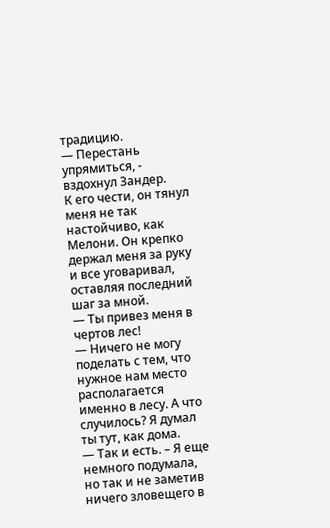традицию.
— Перестань упрямиться, - вздохнул Зандер.
К его чести, он тянул меня не так настойчиво, как Мелони. Он крепко держал меня за руку и все уговаривал, оставляя последний шаг за мной.
— Ты привез меня в чертов лес!
— Ничего не могу поделать с тем, что нужное нам место располагается именно в лесу. А что случилось? Я думал ты тут, как дома.
— Так и есть. – Я еще немного подумала, но так и не заметив ничего зловещего в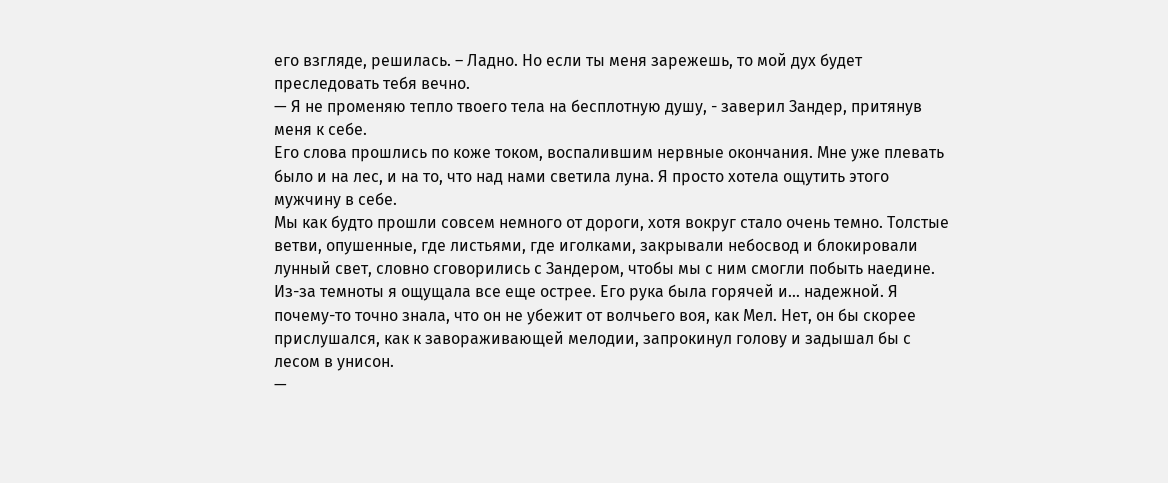его взгляде, решилась. – Ладно. Но если ты меня зарежешь, то мой дух будет преследовать тебя вечно.
— Я не променяю тепло твоего тела на бесплотную душу, - заверил Зандер, притянув меня к себе.
Его слова прошлись по коже током, воспалившим нервные окончания. Мне уже плевать было и на лес, и на то, что над нами светила луна. Я просто хотела ощутить этого мужчину в себе.
Мы как будто прошли совсем немного от дороги, хотя вокруг стало очень темно. Толстые ветви, опушенные, где листьями, где иголками, закрывали небосвод и блокировали лунный свет, словно сговорились с Зандером, чтобы мы с ним смогли побыть наедине.
Из-за темноты я ощущала все еще острее. Его рука была горячей и… надежной. Я почему-то точно знала, что он не убежит от волчьего воя, как Мел. Нет, он бы скорее прислушался, как к завораживающей мелодии, запрокинул голову и задышал бы с лесом в унисон.
—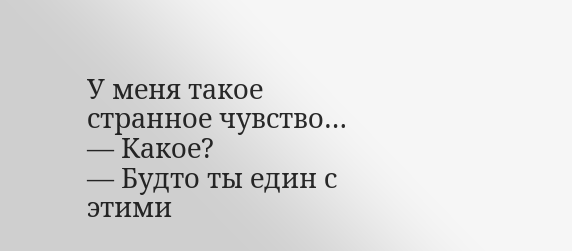У меня такое странное чувство…
— Какое?
— Будто ты един с этими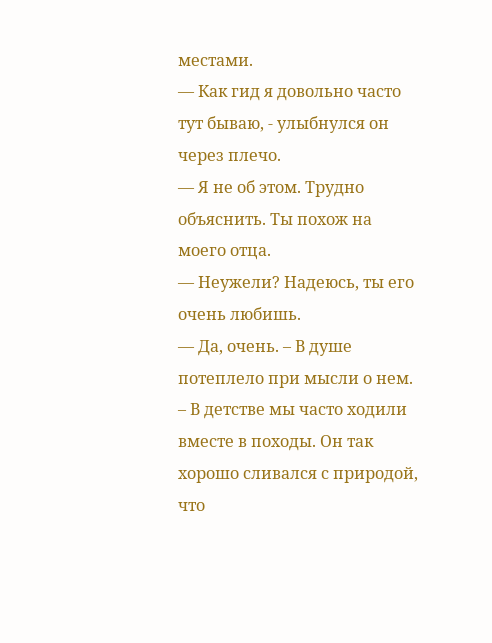местами.
— Как гид я довольно часто тут бываю, - улыбнулся он через плечо.
— Я не об этом. Трудно объяснить. Ты похож на моего отца.
— Неужели? Надеюсь, ты его очень любишь.
— Да, очень. – В душе потеплело при мысли о нем. – В детстве мы часто ходили вместе в походы. Он так хорошо сливался с природой, что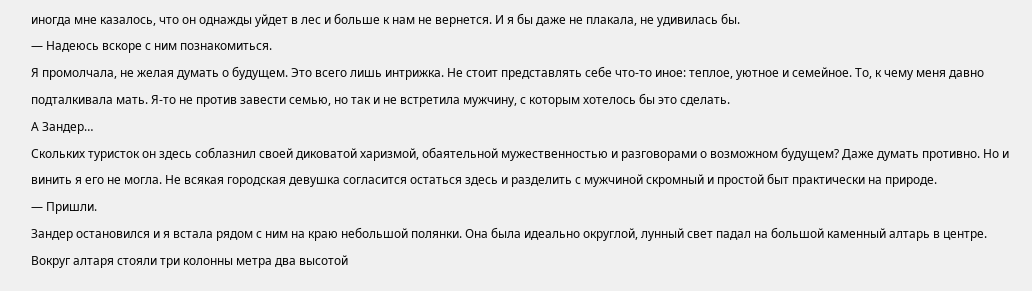иногда мне казалось, что он однажды уйдет в лес и больше к нам не вернется. И я бы даже не плакала, не удивилась бы.
— Надеюсь вскоре с ним познакомиться.
Я промолчала, не желая думать о будущем. Это всего лишь интрижка. Не стоит представлять себе что-то иное: теплое, уютное и семейное. То, к чему меня давно подталкивала мать. Я-то не против завести семью, но так и не встретила мужчину, с которым хотелось бы это сделать.
А Зандер…
Скольких туристок он здесь соблазнил своей диковатой харизмой, обаятельной мужественностью и разговорами о возможном будущем? Даже думать противно. Но и винить я его не могла. Не всякая городская девушка согласится остаться здесь и разделить с мужчиной скромный и простой быт практически на природе.
— Пришли.
Зандер остановился и я встала рядом с ним на краю небольшой полянки. Она была идеально округлой, лунный свет падал на большой каменный алтарь в центре. Вокруг алтаря стояли три колонны метра два высотой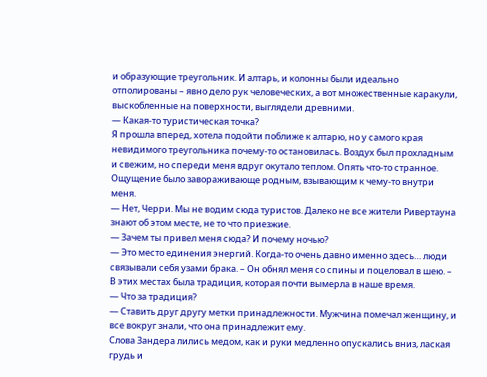и образующие треугольник. И алтарь, и колонны были идеально отполированы – явно дело рук человеческих, а вот множественные каракули, выскобленные на поверхности, выглядели древними.
— Какая-то туристическая точка?
Я прошла вперед, хотела подойти поближе к алтарю, но у самого края невидимого треугольника почему-то остановилась. Воздух был прохладным и свежим, но спереди меня вдруг окутало теплом. Опять что-то странное. Ощущение было завораживающе родным, взывающим к чему-то внутри меня.
— Нет, Черри. Мы не водим сюда туристов. Далеко не все жители Ривертауна знают об этом месте, не то что приезжие.
— Зачем ты привел меня сюда? И почему ночью?
— Это место единения энергий. Когда-то очень давно именно здесь… люди связывали себя узами брака. – Он обнял меня со спины и поцеловал в шею. – В этих местах была традиция, которая почти вымерла в наше время.
— Что за традиция?
— Ставить друг другу метки принадлежности. Мужчина помечал женщину, и все вокруг знали, что она принадлежит ему.
Слова Зандера лились медом, как и руки медленно опускались вниз, лаская грудь и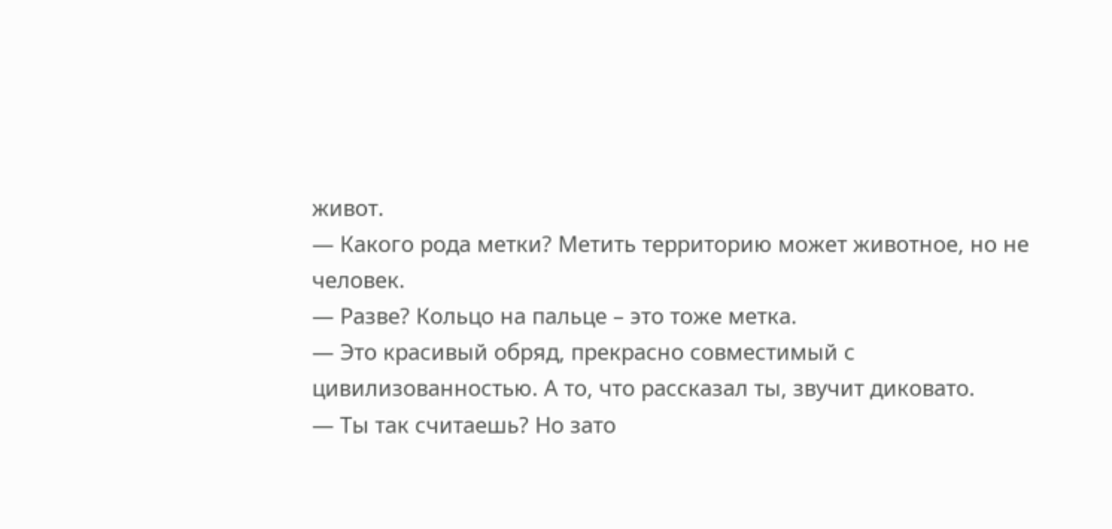живот.
— Какого рода метки? Метить территорию может животное, но не человек.
— Разве? Кольцо на пальце – это тоже метка.
— Это красивый обряд, прекрасно совместимый с цивилизованностью. А то, что рассказал ты, звучит диковато.
— Ты так считаешь? Но зато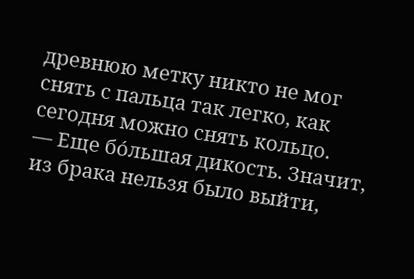древнюю метку никто не мог снять с пальца так легко, как сегодня можно снять кольцо.
— Еще бо́льшая дикость. Значит, из брака нельзя было выйти,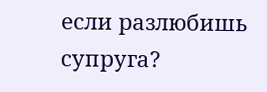если разлюбишь супруга?